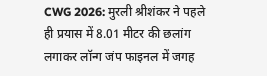CWG 2026: मुरली श्रीशंकर ने पहले ही प्रयास में 8.01 मीटर की छलांग लगाकर लॉन्ग जंप फाइनल में जगह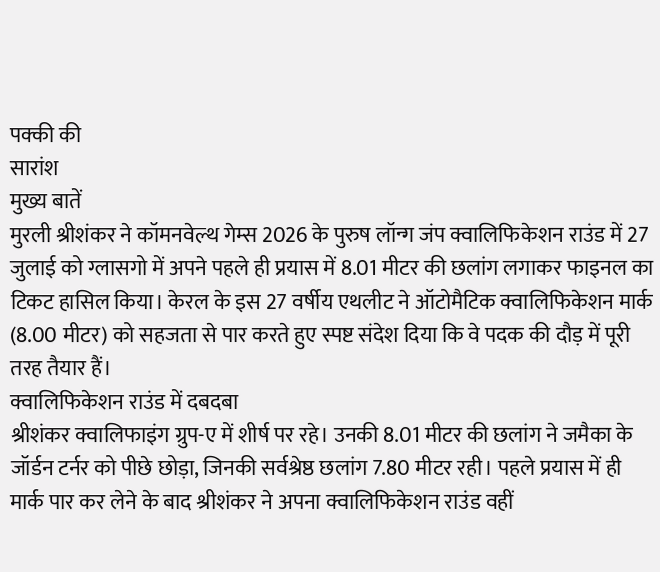पक्की की
सारांश
मुख्य बातें
मुरली श्रीशंकर ने कॉमनवेल्थ गेम्स 2026 के पुरुष लॉन्ग जंप क्वालिफिकेशन राउंड में 27 जुलाई को ग्लासगो में अपने पहले ही प्रयास में 8.01 मीटर की छलांग लगाकर फाइनल का टिकट हासिल किया। केरल के इस 27 वर्षीय एथलीट ने ऑटोमैटिक क्वालिफिकेशन मार्क (8.00 मीटर) को सहजता से पार करते हुए स्पष्ट संदेश दिया कि वे पदक की दौड़ में पूरी तरह तैयार हैं।
क्वालिफिकेशन राउंड में दबदबा
श्रीशंकर क्वालिफाइंग ग्रुप-ए में शीर्ष पर रहे। उनकी 8.01 मीटर की छलांग ने जमैका के जॉर्डन टर्नर को पीछे छोड़ा, जिनकी सर्वश्रेष्ठ छलांग 7.80 मीटर रही। पहले प्रयास में ही मार्क पार कर लेने के बाद श्रीशंकर ने अपना क्वालिफिकेशन राउंड वहीं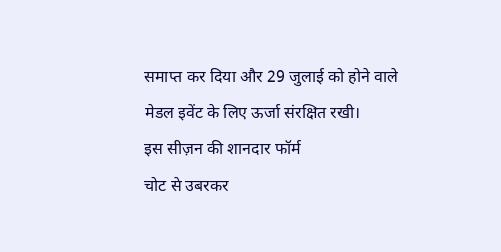समाप्त कर दिया और 29 जुलाई को होने वाले मेडल इवेंट के लिए ऊर्जा संरक्षित रखी।
इस सीज़न की शानदार फॉर्म
चोट से उबरकर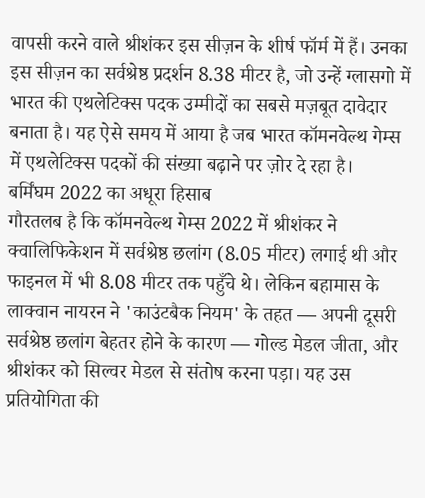वापसी करने वाले श्रीशंकर इस सीज़न के शीर्ष फॉर्म में हैं। उनका इस सीज़न का सर्वश्रेष्ठ प्रदर्शन 8.38 मीटर है, जो उन्हें ग्लासगो में भारत की एथलेटिक्स पदक उम्मीदों का सबसे मज़बूत दावेदार बनाता है। यह ऐसे समय में आया है जब भारत कॉमनवेल्थ गेम्स में एथलेटिक्स पदकों की संख्या बढ़ाने पर ज़ोर दे रहा है।
बर्मिंघम 2022 का अधूरा हिसाब
गौरतलब है कि कॉमनवेल्थ गेम्स 2022 में श्रीशंकर ने क्वालिफिकेशन में सर्वश्रेष्ठ छलांग (8.05 मीटर) लगाई थी और फाइनल में भी 8.08 मीटर तक पहुँचे थे। लेकिन बहामास के लाक्वान नायरन ने 'काउंटबैक नियम' के तहत — अपनी दूसरी सर्वश्रेष्ठ छलांग बेहतर होने के कारण — गोल्ड मेडल जीता, और श्रीशंकर को सिल्वर मेडल से संतोष करना पड़ा। यह उस प्रतियोगिता की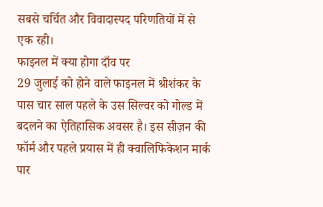सबसे चर्चित और विवादास्पद परिणतियों में से एक रही।
फाइनल में क्या होगा दाँव पर
29 जुलाई को होने वाले फाइनल में श्रीशंकर के पास चार साल पहले के उस सिल्वर को गोल्ड में बदलने का ऐतिहासिक अवसर है। इस सीज़न की फॉर्म और पहले प्रयास में ही क्वालिफिकेशन मार्क पार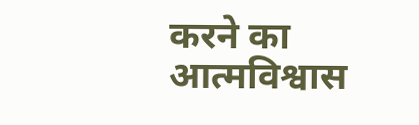करने का आत्मविश्वास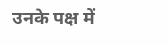उनके पक्ष में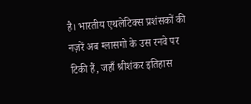है। भारतीय एथलेटिक्स प्रशंसकों की नज़रें अब ग्लासगो के उस रनवे पर टिकी हैं, जहाँ श्रीशंकर इतिहास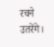रचने उतरेंगे।